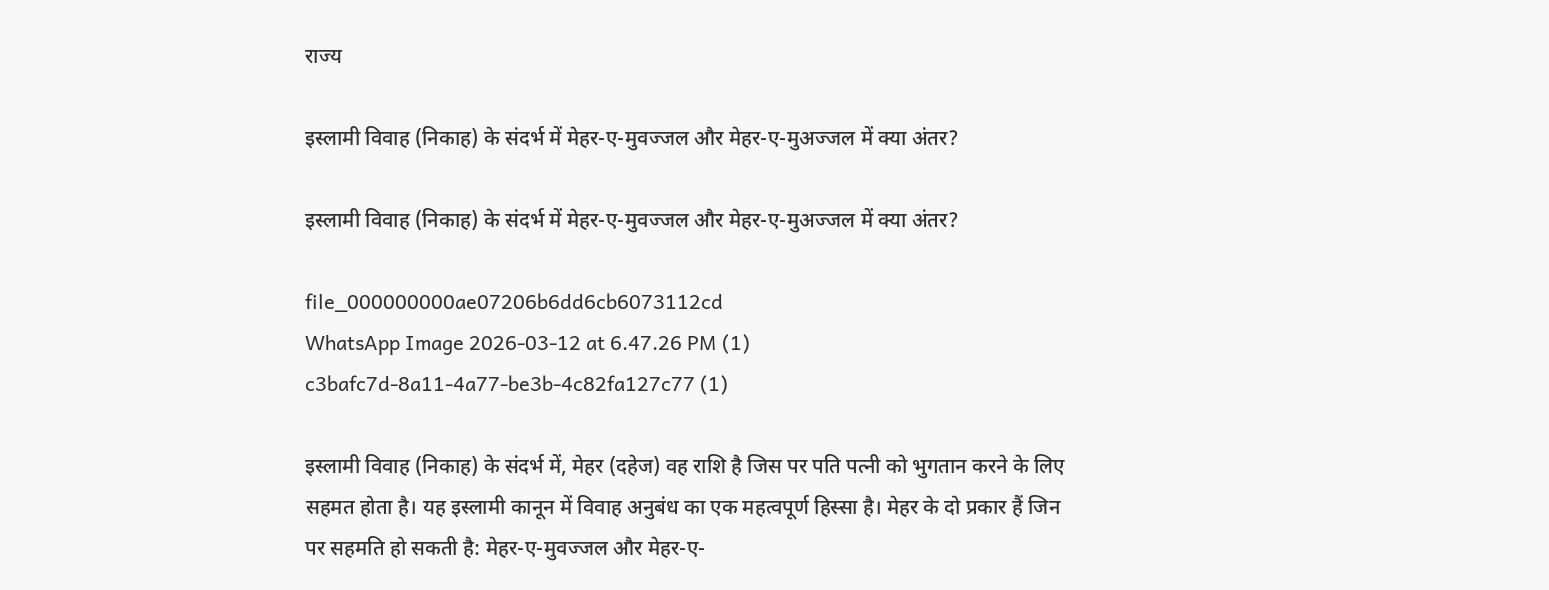राज्य

इस्लामी विवाह (निकाह) के संदर्भ में मेहर-ए-मुवज्जल और मेहर-ए-मुअज्जल में क्या अंतर?

इस्लामी विवाह (निकाह) के संदर्भ में मेहर-ए-मुवज्जल और मेहर-ए-मुअज्जल में क्या अंतर?

file_000000000ae07206b6dd6cb6073112cd
WhatsApp Image 2026-03-12 at 6.47.26 PM (1)
c3bafc7d-8a11-4a77-be3b-4c82fa127c77 (1)

इस्लामी विवाह (निकाह) के संदर्भ में, मेहर (दहेज) वह राशि है जिस पर पति पत्नी को भुगतान करने के लिए सहमत होता है। यह इस्लामी कानून में विवाह अनुबंध का एक महत्वपूर्ण हिस्सा है। मेहर के दो प्रकार हैं जिन पर सहमति हो सकती है: मेहर-ए-मुवज्जल और मेहर-ए-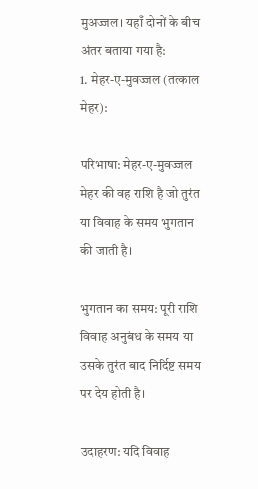मुअज्जल। यहाँ दोनों के बीच अंतर बताया गया है:
1. मेहर-ए-मुवज्जल (तत्काल मेहर):

परिभाषा: मेहर-ए-मुवज्जल मेहर की वह राशि है जो तुरंत या विवाह के समय भुगतान की जाती है।

भुगतान का समय: पूरी राशि विवाह अनुबंध के समय या उसके तुरंत बाद निर्दिष्ट समय पर देय होती है।

उदाहरण: यदि विवाह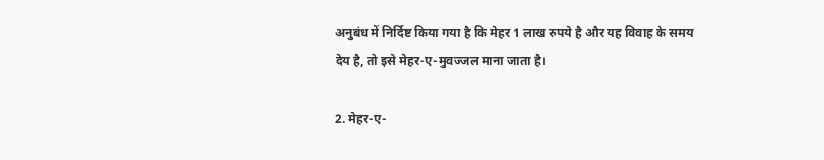अनुबंध में निर्दिष्ट किया गया है कि मेहर 1 लाख रुपये है और यह विवाह के समय देय है, तो इसे मेहर-ए-मुवज्जल माना जाता है।

2. मेहर-ए-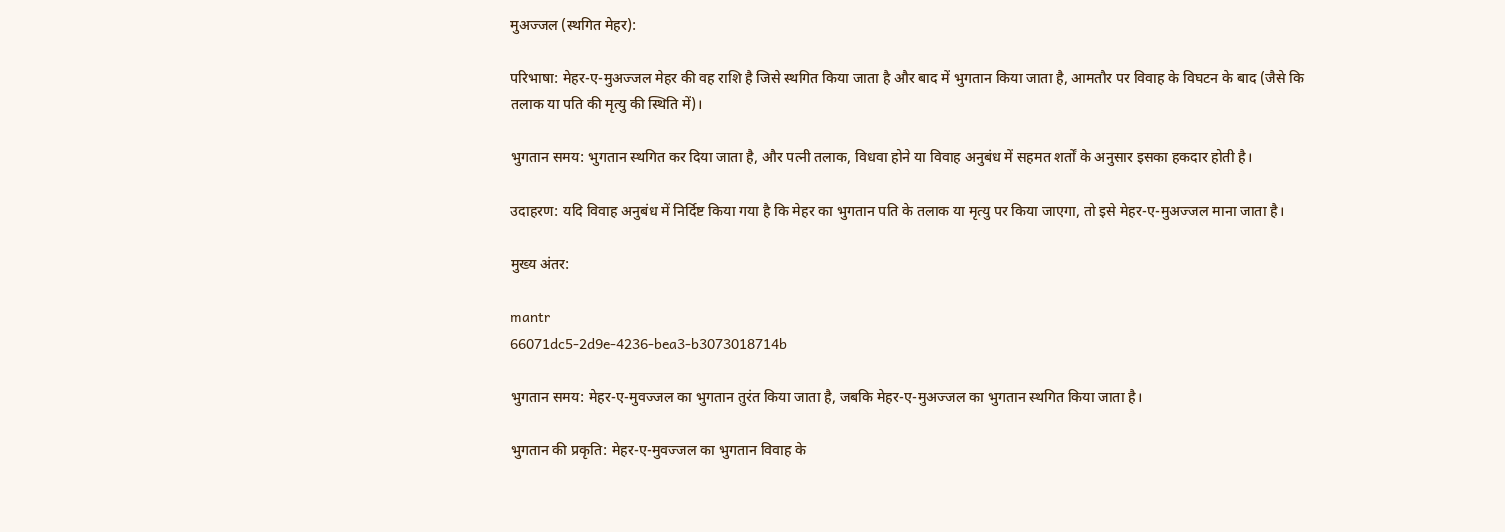मुअज्जल (स्थगित मेहर):

परिभाषा: मेहर-ए-मुअज्जल मेहर की वह राशि है जिसे स्थगित किया जाता है और बाद में भुगतान किया जाता है, आमतौर पर विवाह के विघटन के बाद (जैसे कि तलाक या पति की मृत्यु की स्थिति में)।

भुगतान समय: भुगतान स्थगित कर दिया जाता है, और पत्नी तलाक, विधवा होने या विवाह अनुबंध में सहमत शर्तों के अनुसार इसका हकदार होती है।

उदाहरण: यदि विवाह अनुबंध में निर्दिष्ट किया गया है कि मेहर का भुगतान पति के तलाक या मृत्यु पर किया जाएगा, तो इसे मेहर-ए-मुअज्जल माना जाता है।

मुख्य अंतर:

mantr
66071dc5-2d9e-4236-bea3-b3073018714b

भुगतान समय: मेहर-ए-मुवज्जल का भुगतान तुरंत किया जाता है, जबकि मेहर-ए-मुअज्जल का भुगतान स्थगित किया जाता है।

भुगतान की प्रकृति: मेहर-ए-मुवज्जल का भुगतान विवाह के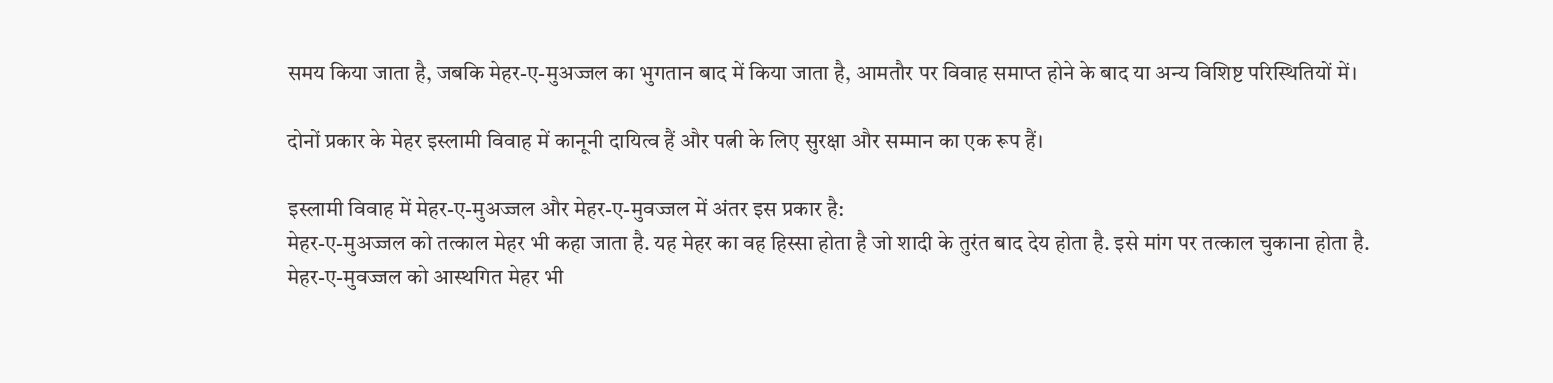समय किया जाता है, जबकि मेहर-ए-मुअज्जल का भुगतान बाद में किया जाता है, आमतौर पर विवाह समाप्त होने के बाद या अन्य विशिष्ट परिस्थितियों में।

दोनों प्रकार के मेहर इस्लामी विवाह में कानूनी दायित्व हैं और पत्नी के लिए सुरक्षा और सम्मान का एक रूप हैं।

इस्लामी विवाह में मेहर-ए-मुअज्जल और मेहर-ए-मुवज्जल में अंतर इस प्रकार है:
मेहर-ए-मुअज्जल को तत्काल मेहर भी कहा जाता है. यह मेहर का वह हिस्सा होता है जो शादी के तुरंत बाद देय होता है. इसे मांग पर तत्काल चुकाना होता है.
मेहर-ए-मुवज्जल को आस्थगित मेहर भी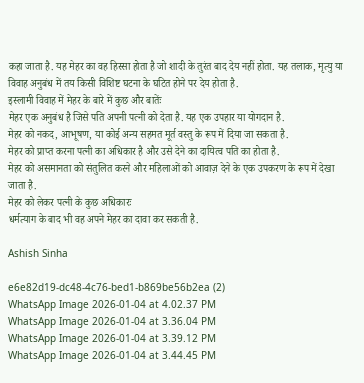कहा जाता है. यह मेहर का वह हिस्सा होता है जो शादी के तुरंत बाद देय नहीं होता. यह तलाक, मृत्यु या विवाह अनुबंध में तय किसी विशिष्ट घटना के घटित होने पर देय होता है.
इस्लामी विवाह में मेहर के बारे में कुछ और बातेंः
मेहर एक अनुबंध है जिसे पति अपनी पत्नी को देता है. यह एक उपहार या योगदान है.
मेहर को नकद, आभूषण, या कोई अन्य सहमत मूर्त वस्तु के रूप में दिया जा सकता है.
मेहर को प्राप्त करना पत्नी का अधिकार है और उसे देने का दायित्व पति का होता है.
मेहर को असमानता को संतुलित करने और महिलाओं को आवाज़ देने के एक उपकरण के रूप में देखा जाता है.
मेहर को लेकर पत्नी के कुछ अधिकारः
धर्मत्याग के बाद भी वह अपने मेहर का दावा कर सकती है.

Ashish Sinha

e6e82d19-dc48-4c76-bed1-b869be56b2ea (2)
WhatsApp Image 2026-01-04 at 4.02.37 PM
WhatsApp Image 2026-01-04 at 3.36.04 PM
WhatsApp Image 2026-01-04 at 3.39.12 PM
WhatsApp Image 2026-01-04 at 3.44.45 PM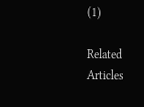(1)

Related Articles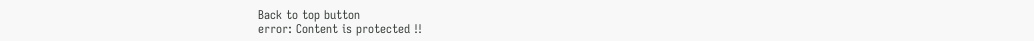Back to top button
error: Content is protected !!